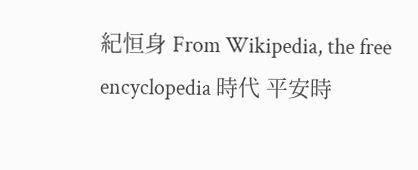紀恒身 From Wikipedia, the free encyclopedia 時代 平安時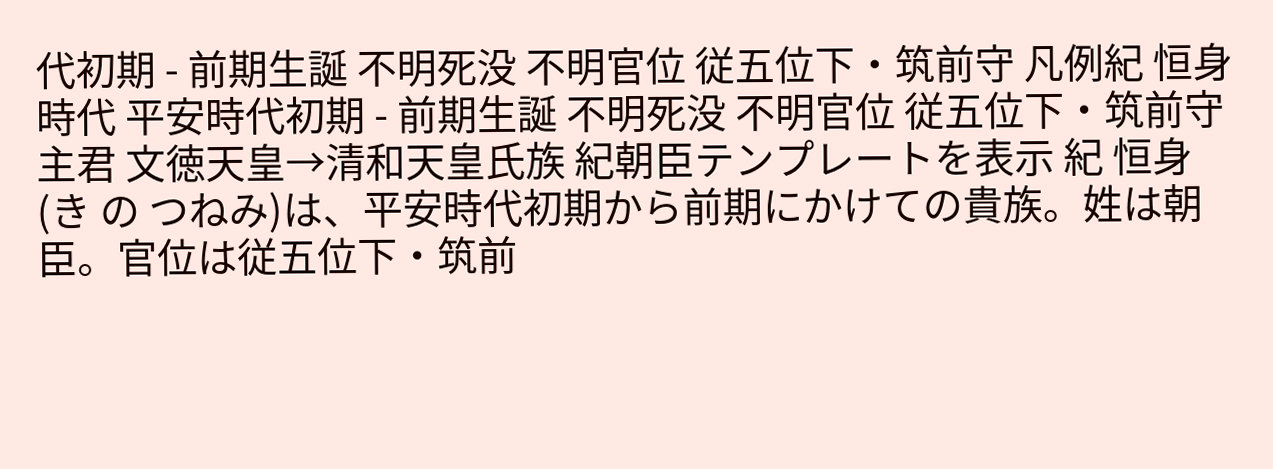代初期 - 前期生誕 不明死没 不明官位 従五位下・筑前守 凡例紀 恒身時代 平安時代初期 - 前期生誕 不明死没 不明官位 従五位下・筑前守主君 文徳天皇→清和天皇氏族 紀朝臣テンプレートを表示 紀 恒身(き の つねみ)は、平安時代初期から前期にかけての貴族。姓は朝臣。官位は従五位下・筑前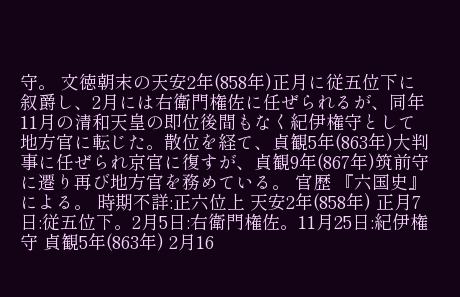守。 文徳朝末の天安2年(858年)正月に従五位下に叙爵し、2月には右衛門権佐に任ぜられるが、同年11月の清和天皇の即位後間もなく紀伊権守として地方官に転じた。散位を経て、貞観5年(863年)大判事に任ぜられ京官に復すが、貞観9年(867年)筑前守に遷り再び地方官を務めている。 官歴 『六国史』による。 時期不詳:正六位上 天安2年(858年) 正月7日:従五位下。2月5日:右衛門権佐。11月25日:紀伊権守 貞観5年(863年) 2月16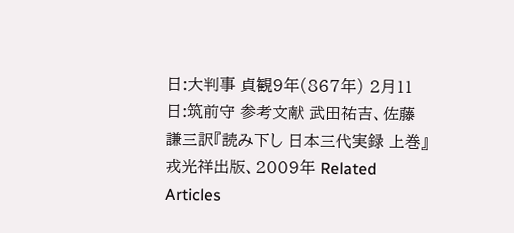日:大判事 貞観9年(867年) 2月11日:筑前守 参考文献 武田祐吉、佐藤謙三訳『読み下し 日本三代実録 上巻』戎光祥出版、2009年 Related Articles